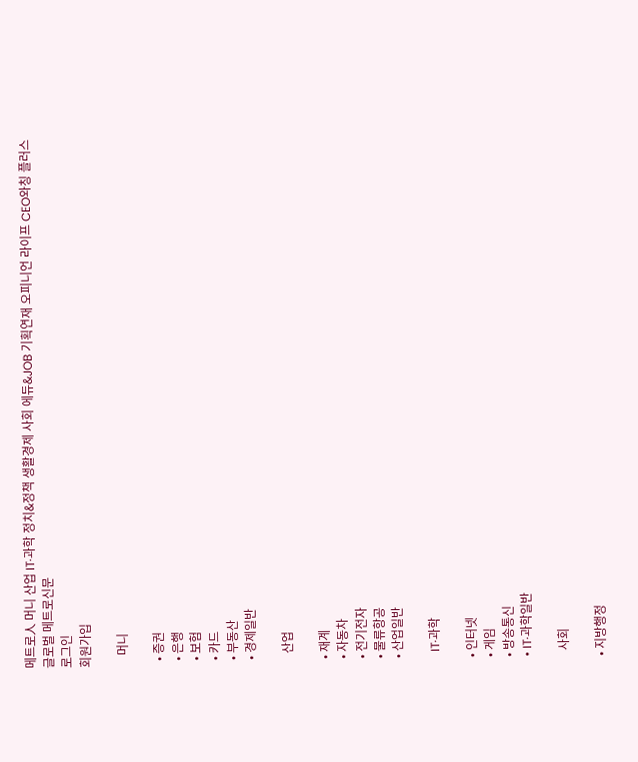메트로人 머니 산업 IT·과학 정치&정책 생활경제 사회 에듀&JOB 기획연재 오피니언 라이프 CEO와칭 플러스
글로벌 메트로신문
로그인
회원가입

    머니

  • 증권
  • 은행
  • 보험
  • 카드
  • 부동산
  • 경제일반

    산업

  • 재계
  • 자동차
  • 전기전자
  • 물류항공
  • 산업일반

    IT·과학

  • 인터넷
  • 게임
  • 방송통신
  • IT·과학일반

    사회

  • 지방행정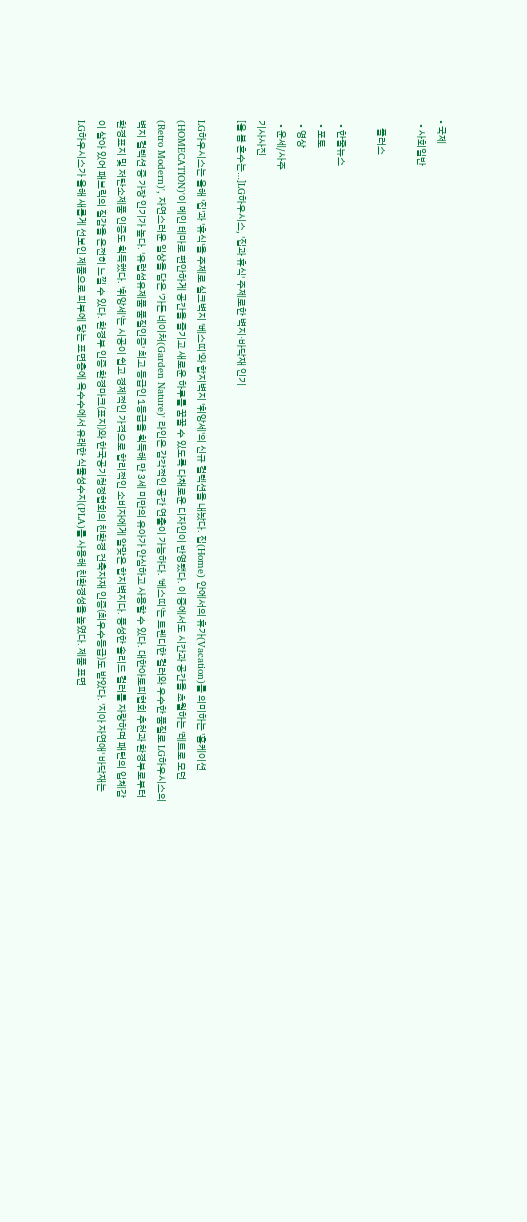• 국제
  • 사회일반

    플러스

  • 한줄뉴스
  • 포토
  • 영상
  • 운세/사주
기사사진
[올 봄 혼수는…]LG하우시스, '집과 휴식' 주제로한 벽지·바닥재 인기

LG하우시스는 올해 '집'과 '휴식'을 주제로 실크벽지 '베스띠'와 합지벽지 '휘앙세'의 신규 컬렉션을 내놨다. 집(Home) 안에서의 휴가(Vacation)를 의미하는 '홈케이션(HOMECATION)'이 메인 테마로 편안하게 공간을 즐기고 새로운 하루를 꿈꿀 수 있도록 다채로운 디자인이 반영됐다. 이 중에서도 시간과 공간을 초월하는 '레트로 모던(Retro Modern)', 자연스러운 일상을 담은 '가든 네이처(Garden Nature)' 라인은 감각적인 공간 연출이 가능하다. '베스띠'는 트렌디한 컬러와 우수한 품질로 LG하우시스의 벽지 컬렉션 중 가장 인기가 높다. '유럽섬유제품 품질인증' 최고 등급인 1등급을 획득해 만 3세 미만의 유아가 안심하고 사용할 수 있다. 대한아토피협회 추천과 환경부로부터 환경표지 및 저탄소제품 인증도 획득했다. '휘앙세'는 시공이 쉽고 경제적인 가격으로 합리적인 소비자에게 알맞은 합지벽지다. 풍성한 솔리드 컬러를 자랑하며 패턴의 입체감이 살아 있어 패브릭의 질감을 온전히 느낄 수 있다. 환경부 인증 환경마크(표지)와 한국공기청정협회의 친환경 건축자재 인증(최우수등급)도 받았다. '지아 자연애' 바닥재는 LG하우시스가 올해 새롭게 선보인 제품으로 피부에 닿는 표면층에 옥수수에서 유래한 식물성수지(PLA)를 사용해 친환경성을 높였다. 제품 표면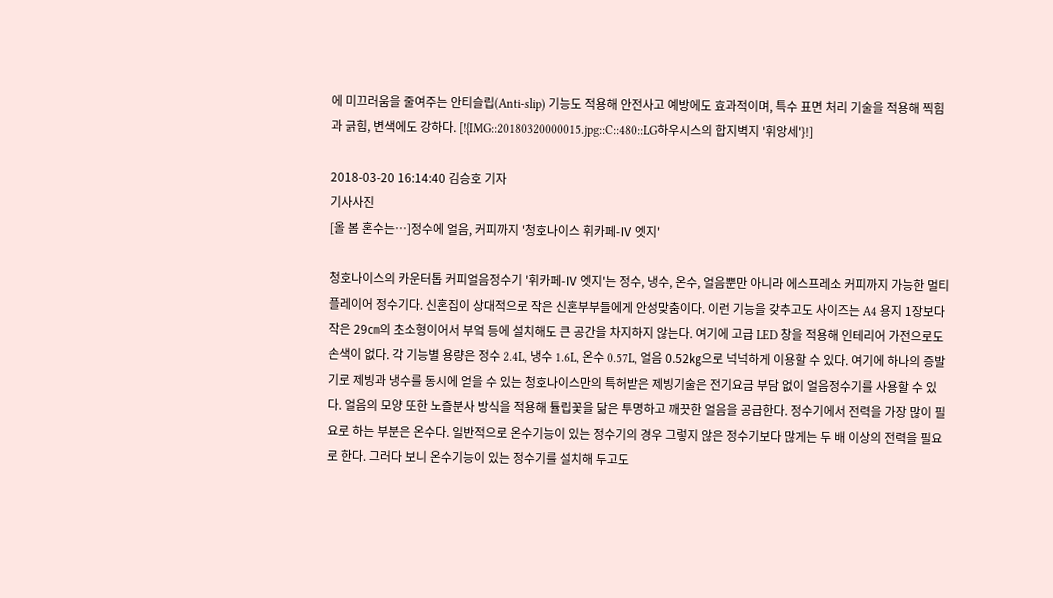에 미끄러움을 줄여주는 안티슬립(Anti-slip) 기능도 적용해 안전사고 예방에도 효과적이며, 특수 표면 처리 기술을 적용해 찍힘과 긁힘, 변색에도 강하다. [!{IMG::20180320000015.jpg::C::480::LG하우시스의 합지벽지 '휘앙세'}!]

2018-03-20 16:14:40 김승호 기자
기사사진
[올 봄 혼수는…]정수에 얼음, 커피까지 '청호나이스 휘카페-Ⅳ 엣지'

청호나이스의 카운터톱 커피얼음정수기 '휘카페-Ⅳ 엣지'는 정수, 냉수, 온수, 얼음뿐만 아니라 에스프레소 커피까지 가능한 멀티 플레이어 정수기다. 신혼집이 상대적으로 작은 신혼부부들에게 안성맞춤이다. 이런 기능을 갖추고도 사이즈는 A4 용지 1장보다 작은 29㎝의 초소형이어서 부엌 등에 설치해도 큰 공간을 차지하지 않는다. 여기에 고급 LED 창을 적용해 인테리어 가전으로도 손색이 없다. 각 기능별 용량은 정수 2.4L, 냉수 1.6L, 온수 0.57L, 얼음 0.52㎏으로 넉넉하게 이용할 수 있다. 여기에 하나의 증발기로 제빙과 냉수를 동시에 얻을 수 있는 청호나이스만의 특허받은 제빙기술은 전기요금 부담 없이 얼음정수기를 사용할 수 있다. 얼음의 모양 또한 노즐분사 방식을 적용해 튤립꽃을 닮은 투명하고 깨끗한 얼음을 공급한다. 정수기에서 전력을 가장 많이 필요로 하는 부분은 온수다. 일반적으로 온수기능이 있는 정수기의 경우 그렇지 않은 정수기보다 많게는 두 배 이상의 전력을 필요로 한다. 그러다 보니 온수기능이 있는 정수기를 설치해 두고도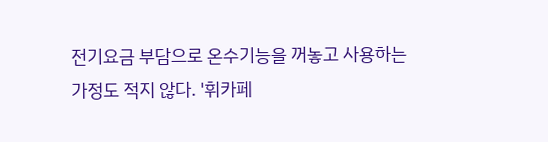전기요금 부담으로 온수기능을 꺼놓고 사용하는 가정도 적지 않다. '휘카페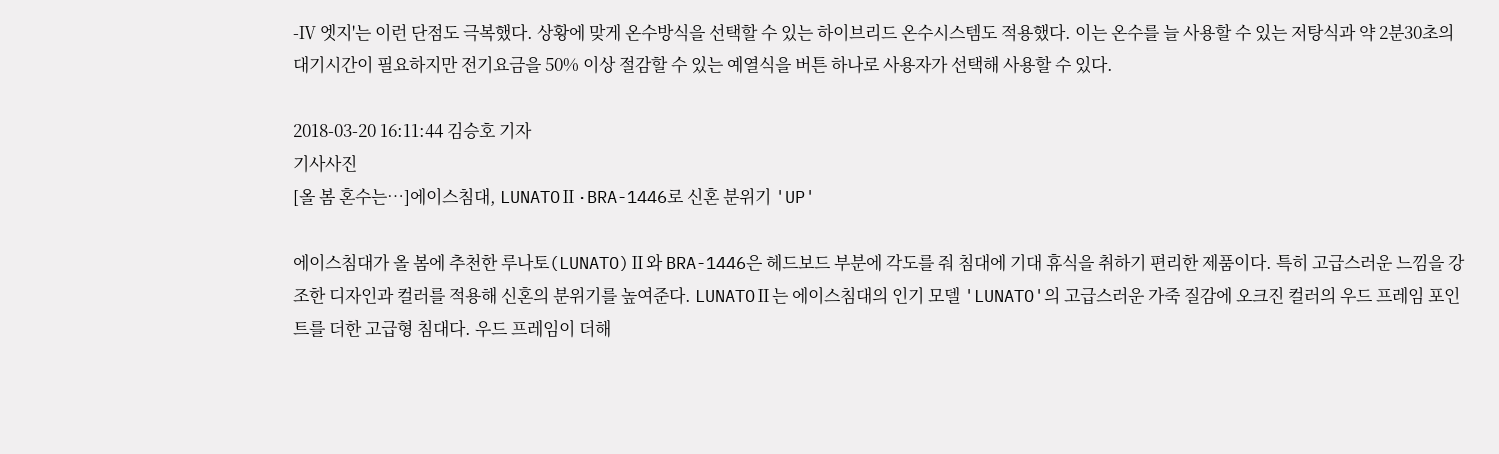-Ⅳ 엣지'는 이런 단점도 극복했다. 상황에 맞게 온수방식을 선택할 수 있는 하이브리드 온수시스템도 적용했다. 이는 온수를 늘 사용할 수 있는 저탕식과 약 2분30초의 대기시간이 필요하지만 전기요금을 50% 이상 절감할 수 있는 예열식을 버튼 하나로 사용자가 선택해 사용할 수 있다.

2018-03-20 16:11:44 김승호 기자
기사사진
[올 봄 혼수는…]에이스침대, LUNATOⅡ·BRA-1446로 신혼 분위기 'UP'

에이스침대가 올 봄에 추천한 루나토(LUNATO)Ⅱ와 BRA-1446은 헤드보드 부분에 각도를 줘 침대에 기대 휴식을 취하기 편리한 제품이다. 특히 고급스러운 느낌을 강조한 디자인과 컬러를 적용해 신혼의 분위기를 높여준다. LUNATOⅡ는 에이스침대의 인기 모델 'LUNATO'의 고급스러운 가죽 질감에 오크진 컬러의 우드 프레임 포인트를 더한 고급형 침대다. 우드 프레임이 더해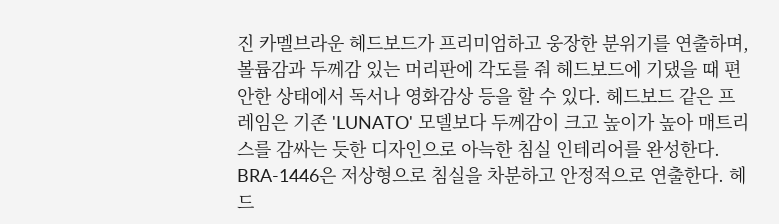진 카멜브라운 헤드보드가 프리미엄하고 웅장한 분위기를 연출하며, 볼륨감과 두께감 있는 머리판에 각도를 줘 헤드보드에 기댔을 때 편안한 상태에서 독서나 영화감상 등을 할 수 있다. 헤드보드 같은 프레임은 기존 'LUNATO' 모델보다 두께감이 크고 높이가 높아 매트리스를 감싸는 듯한 디자인으로 아늑한 침실 인테리어를 완성한다. BRA-1446은 저상형으로 침실을 차분하고 안정적으로 연출한다. 헤드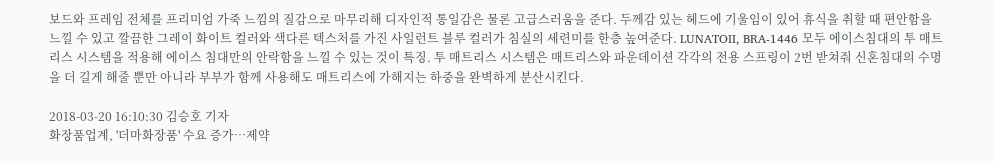보드와 프레임 전체를 프리미엄 가죽 느낌의 질감으로 마무리해 디자인적 통일감은 물론 고급스러움을 준다. 두께감 있는 헤드에 기울임이 있어 휴식을 취할 때 편안함을 느낄 수 있고 깔끔한 그레이 화이트 컬러와 색다른 텍스처를 가진 사일런트 블루 컬러가 침실의 세련미를 한층 높여준다. LUNATOⅡ, BRA-1446 모두 에이스침대의 투 매트리스 시스템을 적용해 에이스 침대만의 안락함을 느낄 수 있는 것이 특징. 투 매트리스 시스템은 매트리스와 파운데이션 각각의 전용 스프링이 2번 받쳐줘 신혼침대의 수명을 더 길게 해줄 뿐만 아니라 부부가 함께 사용해도 매트리스에 가해지는 하중을 완벽하게 분산시킨다.

2018-03-20 16:10:30 김승호 기자
화장품업계, '더마화장품' 수요 증가…제약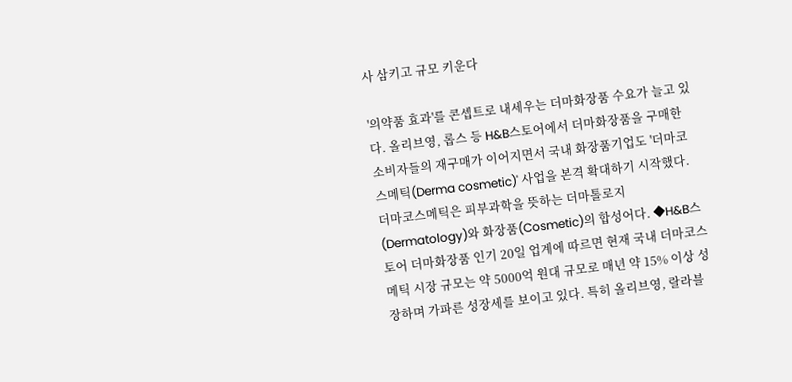사 삼키고 규모 키운다

'의약품 효과'를 콘셉트로 내세우는 더마화장품 수요가 늘고 있다. 올리브영, 롭스 등 H&B스토어에서 더마화장품을 구매한 소비자들의 재구매가 이어지면서 국내 화장품기업도 '더마코스메틱(Derma cosmetic)' 사업을 본격 확대하기 시작했다. 더마코스메틱은 피부과학을 뜻하는 더마톨로지(Dermatology)와 화장품(Cosmetic)의 합성어다. ◆H&B스토어 더마화장품 인기 20일 업계에 따르면 현재 국내 더마코스메틱 시장 규모는 약 5000억 원대 규모로 매년 약 15% 이상 성장하며 가파른 성장세를 보이고 있다. 특히 올리브영, 랄라블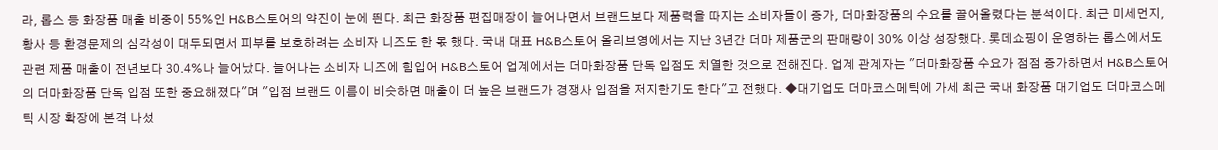라, 롭스 등 화장품 매출 비중이 55%인 H&B스토어의 약진이 눈에 띈다. 최근 화장품 편집매장이 늘어나면서 브랜드보다 제품력을 따지는 소비자들이 증가, 더마화장품의 수요를 끌어올렸다는 분석이다. 최근 미세먼지, 황사 등 환경문제의 심각성이 대두되면서 피부를 보호하려는 소비자 니즈도 한 몫 했다. 국내 대표 H&B스토어 올리브영에서는 지난 3년간 더마 제품군의 판매량이 30% 이상 성장했다. 롯데쇼핑이 운영하는 롭스에서도 관련 제품 매출이 전년보다 30.4%나 늘어났다. 늘어나는 소비자 니즈에 힘입어 H&B스토어 업계에서는 더마화장품 단독 입점도 치열한 것으로 전해진다. 업계 관계자는 "더마화장품 수요가 점점 증가하면서 H&B스토어의 더마화장품 단독 입점 또한 중요해졌다"며 "입점 브랜드 이름이 비슷하면 매출이 더 높은 브랜드가 경쟁사 입점을 저지한기도 한다"고 전했다. ◆대기업도 더마코스메틱에 가세 최근 국내 화장품 대기업도 더마코스메틱 시장 확장에 본격 나섰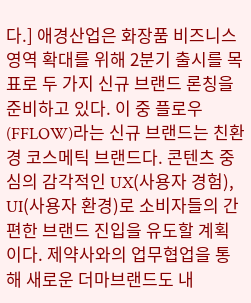다.] 애경산업은 화장품 비즈니스 영역 확대를 위해 2분기 출시를 목표로 두 가지 신규 브랜드 론칭을 준비하고 있다. 이 중 플로우(FFLOW)라는 신규 브랜드는 친환경 코스메틱 브랜드다. 콘텐츠 중심의 감각적인 UX(사용자 경험), UI(사용자 환경)로 소비자들의 간편한 브랜드 진입을 유도할 계획이다. 제약사와의 업무협업을 통해 새로운 더마브랜드도 내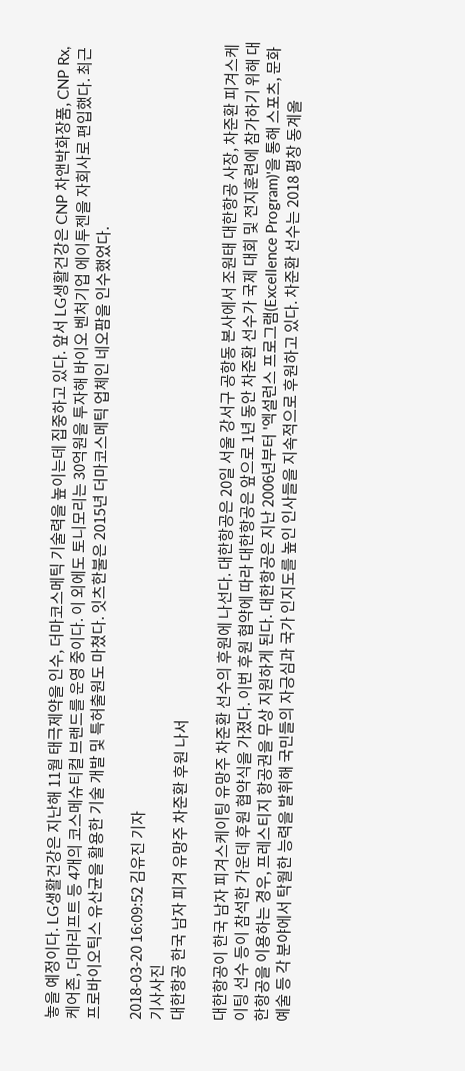놓을 예정이다. LG생활건강은 지난해 11월 태극제약을 인수, 더마코스메틱 기술력을 높이는데 집중하고 있다. 앞서 LG생활건강은 CNP 차앤박화장품, CNP Rx, 케어존, 더마리프트 등 4개의 코스메슈티컬 브랜드를 운영 중이다. 이 외에도 토니모리는 30억원을 투자해 바이오 벤처기업 에이투젠을 자회사로 편입했다. 최근 프로바이오틱스 유산균을 활용한 기술 개발 및 특허출원도 마쳤다. 잇츠한불은 2015년 더마코스메틱 업체인 네오팜을 인수했었다.

2018-03-20 16:09:52 김유진 기자
기사사진
대한항공 한국 남자 피겨 유망주 차준환 후원 나서

대한항공이 한국 남자 피겨스케이팅 유망주 차준환 선수의 후원에 나선다. 대한항공은 20일 서울 강서구 공항동 본사에서 조원태 대한항공 사장, 차준환 피겨스케이팅 선수 등이 참석한 가운데 후원 협약식을 가졌다. 이번 후원 협약에 따라 대한항공은 앞으로 1년 동안 차준환 선수가 국제 대회 및 전지훈련에 참가하기 위해 대한항공을 이용하는 경우, 프레스티지 항공권을 무상 지원하게 된다. 대한항공은 지난 2006년부터 '엑설런스 프로그램(Excellence Program)'을 통해 스포츠, 문화예술 등 각 분야에서 탁월한 능력을 발휘해 국민들의 자긍심과 국가 인지도를 높인 인사들을 지속적으로 후원하고 있다. 차준환 선수는 2018 평창 동계올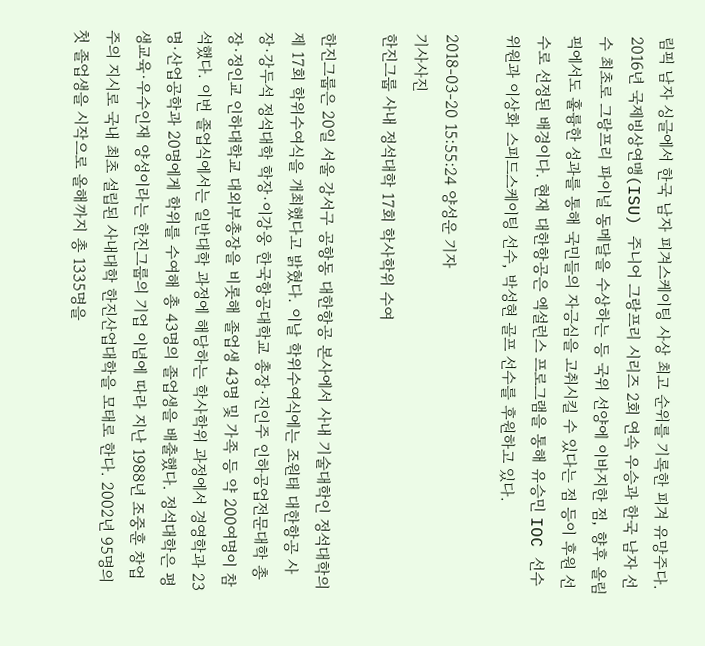림픽 남자 싱글에서 한국 남자 피겨스케이팅 사상 최고 순위를 기록한 피겨 유망주다. 2016년 국제빙상연맹(ISU) 주니어 그랑프리 시리즈 2회 연속 우승과 한국 남자 선수 최초로 그랑프리 파이널 동메달을 수상하는 등 국위 선양에 이바지한 점, 향후 올림픽에서도 훌륭한 성과를 통해 국민들의 자긍심을 고취시킬 수 있다는 점 등이 후원 선수로 선정된 배경이다. 현재 대한항공은 엑설런스 프로그램을 통해 유승민 IOC 선수위원과 이상화 스피드스케이팅 선수, 박성현 골프 선수를 후원하고 있다.

2018-03-20 15:55:24 양성운 기자
기사사진
한진그룹 사내 정석대학 17회 학사학위 수여

한진그룹은 20일 서울 강서구 공항동 대한항공 본사에서 사내 기술대학인 정석대학의 제 17회 학위수여식을 개최했다고 밝혔다. 이날 학위수여식에는 조원태 대한항공 사장·강두석 정석대학 학장·이강웅 한국항공대학교 총장·진인주 인하공업전문대학 총장·정인교 인하대학교 대외부총장을 비롯해 졸업생 43명 및 가족 등 약 200여명이 참석했다. 이번 졸업식에서는 일반대학 과정에 해당하는 학사학위 과정에서 경영학과 23명·산업공학과 20명에게 학위를 수여해 총 43명의 졸업생을 배출했다. 정석대학은 평생교육·우수인재 양성이라는 한진그룹의 기업 이념에 따라 지난 1988년 조중훈 창업주의 지시로 국내 최초 설립된 사내대학 한진산업대학을 모태로 한다. 2002년 95명의 첫 졸업생을 시작으로 올해까지 총 1335명을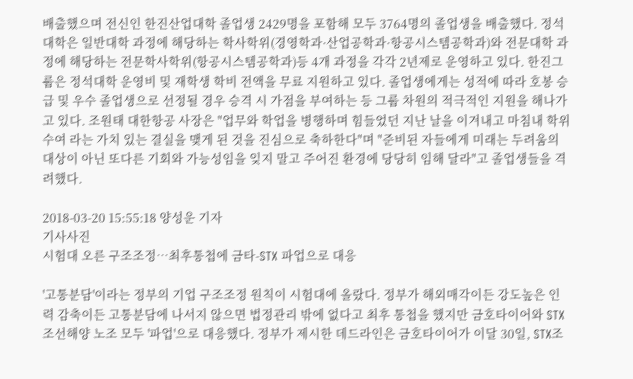배출했으며 전신인 한진산업대학 졸업생 2429명을 포함해 모두 3764명의 졸업생을 배출했다. 정석대학은 일반대학 과정에 해당하는 학사학위(경영학과·산업공학과·항공시스템공학과)와 전문대학 과정에 해당하는 전문학사학위(항공시스템공학과)등 4개 과정을 각각 2년제로 운영하고 있다. 한진그룹은 정석대학 운영비 및 재학생 학비 전액을 무료 지원하고 있다. 졸업생에게는 성적에 따라 호봉 승급 및 우수 졸업생으로 선정될 경우 승격 시 가점을 부여하는 등 그룹 차원의 적극적인 지원을 해나가고 있다. 조원태 대한항공 사장은 "업무와 학업을 병행하며 힘들었던 지난 날을 이겨내고 마침내 학위 수여 라는 가치 있는 결실을 맺게 된 것을 진심으로 축하한다"며 "준비된 자들에게 미래는 두려움의 대상이 아닌 또다른 기회와 가능성임을 잊지 말고 주어진 환경에 당당히 임해 달라"고 졸업생들을 격려했다.

2018-03-20 15:55:18 양성운 기자
기사사진
시험대 오른 구조조정…최후통첩에 금타-STX 파업으로 대응

'고통분담'이라는 정부의 기업 구조조정 원칙이 시험대에 올랐다. 정부가 해외매각이든 강도높은 인력 감축이든 고통분담에 나서지 않으면 법정관리 밖에 없다고 최후 통첩을 했지만 금호타이어와 STX조선해양 노조 모두 '파업'으로 대응했다. 정부가 제시한 데드라인은 금호타이어가 이달 30일, STX조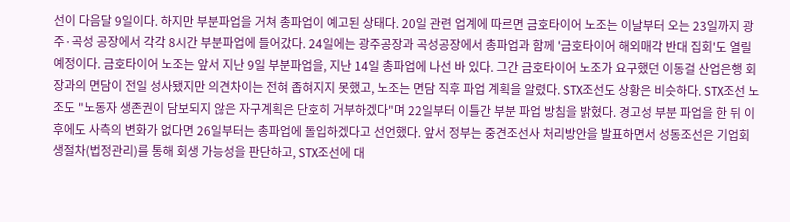선이 다음달 9일이다. 하지만 부분파업을 거쳐 총파업이 예고된 상태다. 20일 관련 업계에 따르면 금호타이어 노조는 이날부터 오는 23일까지 광주·곡성 공장에서 각각 8시간 부분파업에 들어갔다. 24일에는 광주공장과 곡성공장에서 총파업과 함께 '금호타이어 해외매각 반대 집회'도 열릴 예정이다. 금호타이어 노조는 앞서 지난 9일 부분파업을, 지난 14일 총파업에 나선 바 있다. 그간 금호타이어 노조가 요구했던 이동걸 산업은행 회장과의 면담이 전일 성사됐지만 의견차이는 전혀 좁혀지지 못했고, 노조는 면담 직후 파업 계획을 알렸다. STX조선도 상황은 비슷하다. STX조선 노조도 "노동자 생존권이 담보되지 않은 자구계획은 단호히 거부하겠다"며 22일부터 이틀간 부분 파업 방침을 밝혔다. 경고성 부분 파업을 한 뒤 이후에도 사측의 변화가 없다면 26일부터는 총파업에 돌입하겠다고 선언했다. 앞서 정부는 중견조선사 처리방안을 발표하면서 성동조선은 기업회생절차(법정관리)를 통해 회생 가능성을 판단하고, STX조선에 대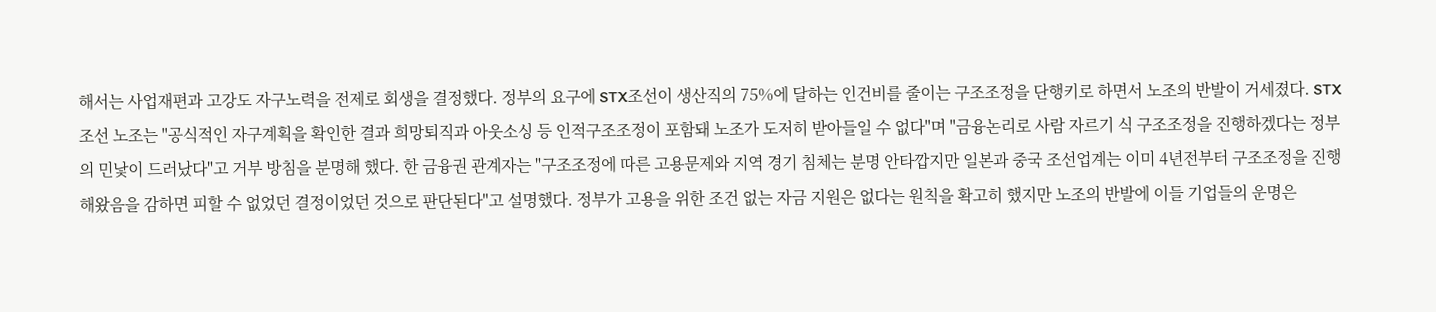해서는 사업재편과 고강도 자구노력을 전제로 회생을 결정했다. 정부의 요구에 STX조선이 생산직의 75%에 달하는 인건비를 줄이는 구조조정을 단행키로 하면서 노조의 반발이 거세졌다. STX조선 노조는 "공식적인 자구계획을 확인한 결과 희망퇴직과 아웃소싱 등 인적구조조정이 포함돼 노조가 도저히 받아들일 수 없다"며 "금융논리로 사람 자르기 식 구조조정을 진행하겠다는 정부의 민낯이 드러났다"고 거부 방침을 분명해 했다. 한 금융권 관계자는 "구조조정에 따른 고용문제와 지역 경기 침체는 분명 안타깝지만 일본과 중국 조선업계는 이미 4년전부터 구조조정을 진행해왔음을 감하면 피할 수 없었던 결정이었던 것으로 판단된다"고 설명했다. 정부가 고용을 위한 조건 없는 자금 지원은 없다는 원칙을 확고히 했지만 노조의 반발에 이들 기업들의 운명은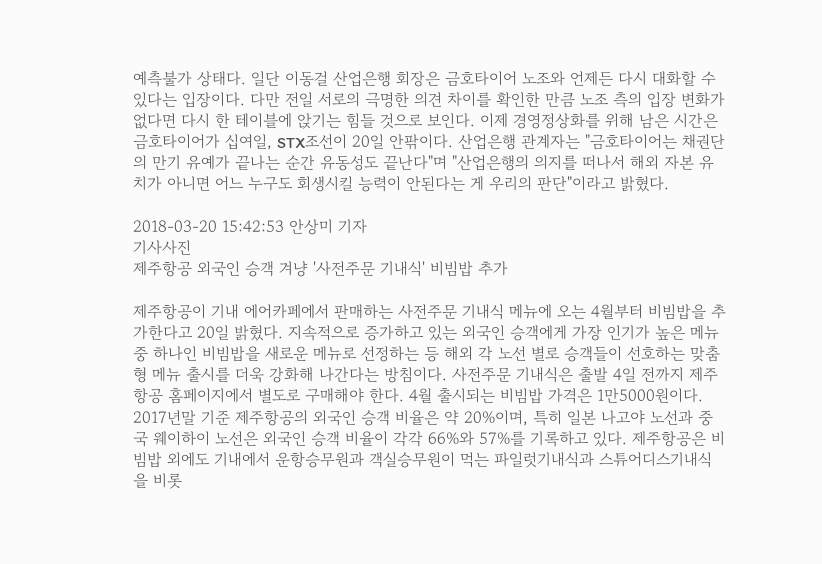예측불가 상태다. 일단 이동걸 산업은행 회장은 금호타이어 노조와 언제든 다시 대화할 수 있다는 입장이다. 다만 전일 서로의 극명한 의견 차이를 확인한 만큼 노조 측의 입장 변화가 없다면 다시 한 테이블에 앉기는 힘들 것으로 보인다. 이제 경영정상화를 위해 남은 시간은 금호타이어가 십여일, STX조선이 20일 안팎이다. 산업은행 관계자는 "금호타이어는 채권단의 만기 유예가 끝나는 순간 유동성도 끝난다"며 "산업은행의 의지를 떠나서 해외 자본 유치가 아니면 어느 누구도 회생시킬 능력이 안된다는 게 우리의 판단"이라고 밝혔다.

2018-03-20 15:42:53 안상미 기자
기사사진
제주항공 외국인 승객 겨냥 '사전주문 기내식' 비빔밥 추가

제주항공이 기내 에어카페에서 판매하는 사전주문 기내식 메뉴에 오는 4월부터 비빔밥을 추가한다고 20일 밝혔다. 지속적으로 증가하고 있는 외국인 승객에게 가장 인기가 높은 메뉴 중 하나인 비빔밥을 새로운 메뉴로 선정하는 등 해외 각 노선 별로 승객들이 선호하는 맞춤형 메뉴 출시를 더욱 강화해 나간다는 방침이다. 사전주문 기내식은 출발 4일 전까지 제주항공 홈페이지에서 별도로 구매해야 한다. 4월 출시되는 비빔밥 가격은 1만5000원이다. 2017년말 기준 제주항공의 외국인 승객 비율은 약 20%이며, 특히 일본 나고야 노선과 중국 웨이하이 노선은 외국인 승객 비율이 각각 66%와 57%를 기록하고 있다. 제주항공은 비빔밥 외에도 기내에서 운항승무원과 객실승무원이 먹는 파일럿기내식과 스튜어디스기내식을 비롯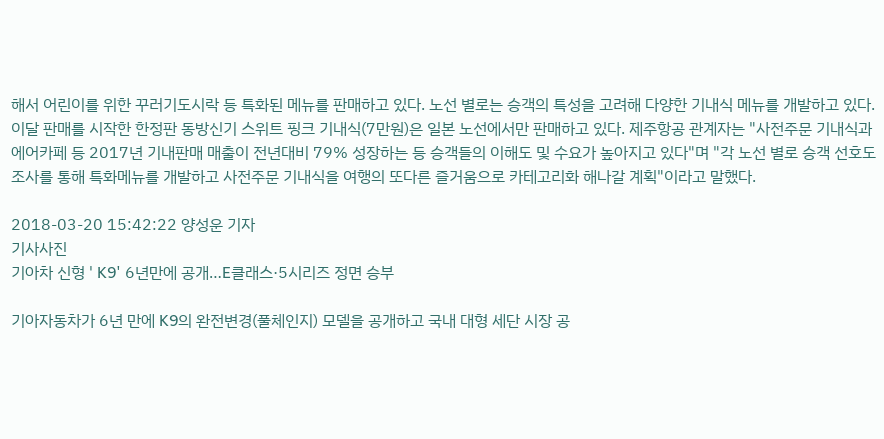해서 어린이를 위한 꾸러기도시락 등 특화된 메뉴를 판매하고 있다. 노선 별로는 승객의 특성을 고려해 다양한 기내식 메뉴를 개발하고 있다. 이달 판매를 시작한 한정판 동방신기 스위트 핑크 기내식(7만원)은 일본 노선에서만 판매하고 있다. 제주항공 관계자는 "사전주문 기내식과 에어카페 등 2017년 기내판매 매출이 전년대비 79% 성장하는 등 승객들의 이해도 및 수요가 높아지고 있다"며 "각 노선 별로 승객 선호도 조사를 통해 특화메뉴를 개발하고 사전주문 기내식을 여행의 또다른 즐거움으로 카테고리화 해나갈 계획"이라고 말했다.

2018-03-20 15:42:22 양성운 기자
기사사진
기아차 신형 ' K9' 6년만에 공개…E클래스·5시리즈 정면 승부

기아자동차가 6년 만에 K9의 완전변경(풀체인지) 모델을 공개하고 국내 대형 세단 시장 공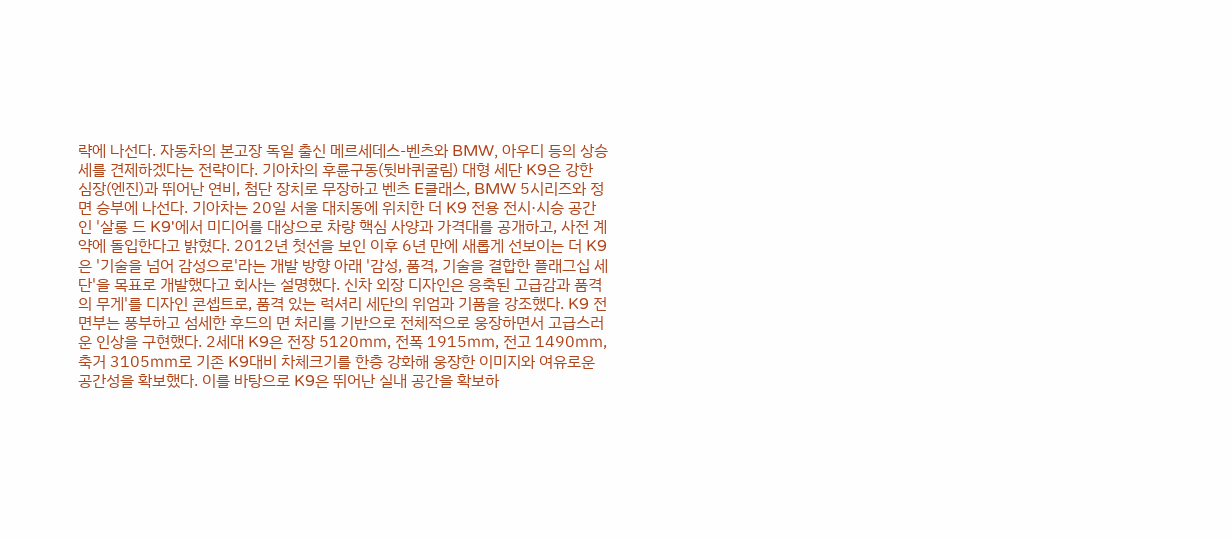략에 나선다. 자동차의 본고장 독일 출신 메르세데스-벤츠와 BMW, 아우디 등의 상승세를 견제하겠다는 전략이다. 기아차의 후륜구동(뒷바퀴굴림) 대형 세단 K9은 강한 심장(엔진)과 뛰어난 연비, 첨단 장치로 무장하고 벤츠 E클래스, BMW 5시리즈와 정면 승부에 나선다. 기아차는 20일 서울 대치동에 위치한 더 K9 전용 전시·시승 공간인 '살롱 드 K9'에서 미디어를 대상으로 차량 핵심 사양과 가격대를 공개하고, 사전 계약에 돌입한다고 밝혔다. 2012년 첫선을 보인 이후 6년 만에 새롭게 선보이는 더 K9은 '기술을 넘어 감성으로'라는 개발 방향 아래 '감성, 품격, 기술을 결합한 플래그십 세단'을 목표로 개발했다고 회사는 설명했다. 신차 외장 디자인은 응축된 고급감과 품격의 무게'를 디자인 콘셉트로, 품격 있는 럭셔리 세단의 위엄과 기품을 강조했다. K9 전면부는 풍부하고 섬세한 후드의 면 처리를 기반으로 전체적으로 웅장하면서 고급스러운 인상을 구현했다. 2세대 K9은 전장 5120㎜, 전폭 1915㎜, 전고 1490㎜, 축거 3105㎜로 기존 K9대비 차체크기를 한층 강화해 웅장한 이미지와 여유로운 공간성을 확보했다. 이를 바탕으로 K9은 뛰어난 실내 공간을 확보하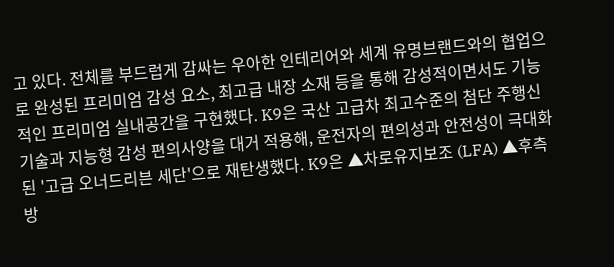고 있다. 전체를 부드럽게 감싸는 우아한 인테리어와 세계 유명브랜드와의 협업으로 완성된 프리미엄 감성 요소, 최고급 내장 소재 등을 통해 감성적이면서도 기능적인 프리미엄 실내공간을 구현했다. K9은 국산 고급차 최고수준의 첨단 주행신기술과 지능형 감성 편의사양을 대거 적용해, 운전자의 편의성과 안전성이 극대화된 '고급 오너드리븐 세단'으로 재탄생했다. K9은 ▲차로유지보조 (LFA) ▲후측방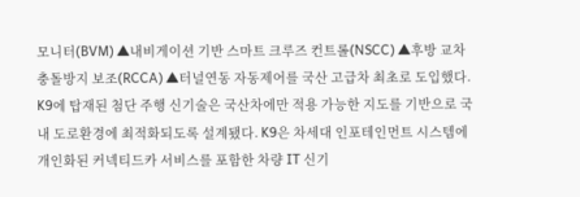모니터(BVM) ▲내비게이션 기반 스마트 크루즈 컨트롤(NSCC) ▲후방 교차 충돌방지 보조(RCCA) ▲터널연동 자동제어를 국산 고급차 최초로 도입했다. K9에 탑재된 첨단 주행 신기술은 국산차에만 적용 가능한 지도를 기반으로 국내 도로환경에 최적화되도록 설계됐다. K9은 차세대 인포테인먼트 시스템에 개인화된 커넥티드카 서비스를 포함한 차량 IT 신기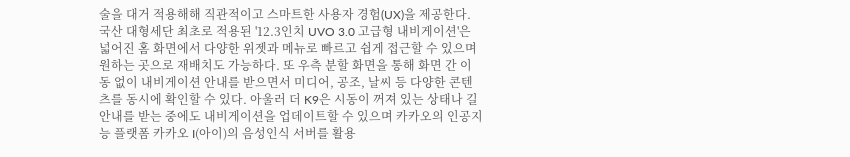술을 대거 적용해해 직관적이고 스마트한 사용자 경험(UX)을 제공한다. 국산 대형세단 최초로 적용된 '12.3인치 UVO 3.0 고급형 내비게이션'은 넓어진 홈 화면에서 다양한 위젯과 메뉴로 빠르고 쉽게 접근할 수 있으며 원하는 곳으로 재배치도 가능하다. 또 우측 분할 화면을 통해 화면 간 이동 없이 내비게이션 안내를 받으면서 미디어, 공조, 날씨 등 다양한 콘텐츠를 동시에 확인할 수 있다. 아울러 더 K9은 시동이 꺼져 있는 상태나 길 안내를 받는 중에도 내비게이션을 업데이트할 수 있으며 카카오의 인공지능 플랫폼 카카오 I(아이)의 음성인식 서버를 활용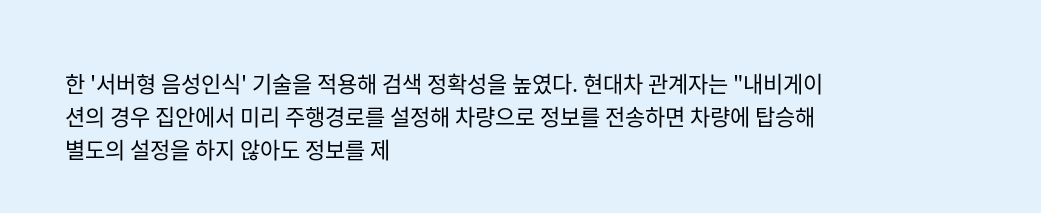한 '서버형 음성인식' 기술을 적용해 검색 정확성을 높였다. 현대차 관계자는 "내비게이션의 경우 집안에서 미리 주행경로를 설정해 차량으로 정보를 전송하면 차량에 탑승해 별도의 설정을 하지 않아도 정보를 제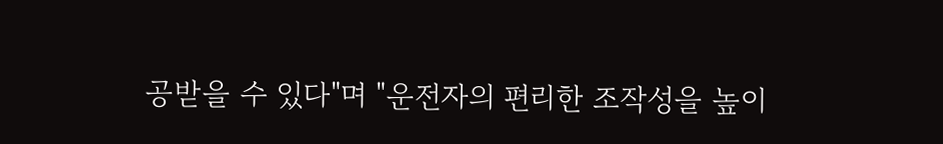공받을 수 있다"며 "운전자의 편리한 조작성을 높이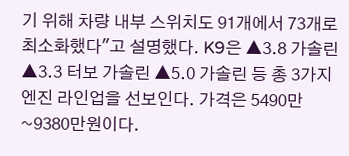기 위해 차량 내부 스위치도 91개에서 73개로 최소화했다"고 설명했다. K9은 ▲3.8 가솔린 ▲3.3 터보 가솔린 ▲5.0 가솔린 등 총 3가지 엔진 라인업을 선보인다. 가격은 5490만~9380만원이다.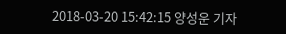2018-03-20 15:42:15 양성운 기자